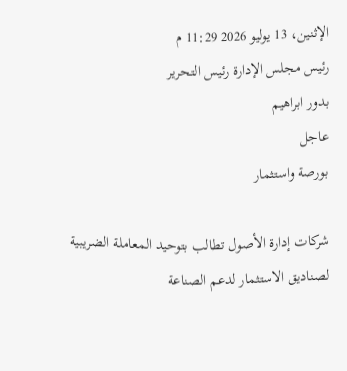الإثنين، 13 يوليو 2026 11:29 م
رئيس مجلس الإدارة رئيس التحرير
بدور ابراهيم
عاجل
بورصة واستثمار

شركات إدارة الأصول تطالب بتوحيد المعاملة الضريبية لصناديق الاستثمار لدعم الصناعة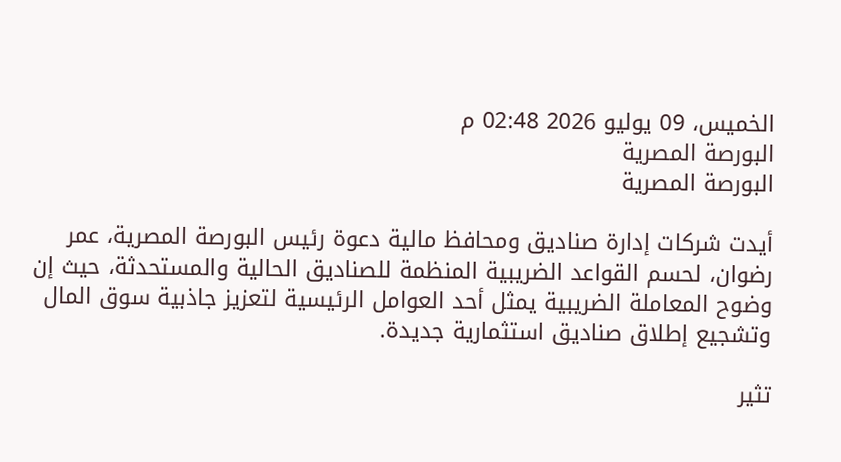الخميس، 09 يوليو 2026 02:48 م
البورصة المصرية
البورصة المصرية

أيدت شركات إدارة صناديق ومحافظ مالية دعوة رئيس البورصة المصرية، عمر رضوان، لحسم القواعد الضريبية المنظمة للصناديق الحالية والمستحدثة، حيث إن وضوح المعاملة الضريبية يمثل أحد العوامل الرئيسية لتعزيز جاذبية سوق المال وتشجيع إطلاق صناديق استثمارية جديدة.

تثير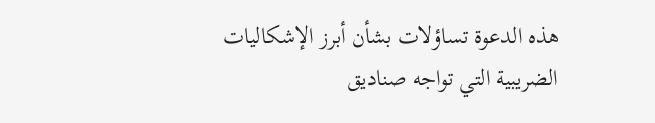هذه الدعوة تساؤلات بشأن أبرز الإشكاليات الضريبية التي تواجه صناديق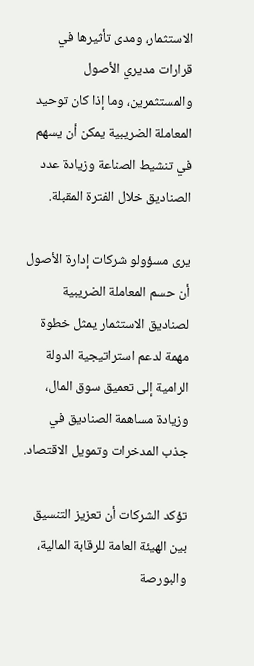الاستثمار، ومدى تأثيرها في قرارات مديري الأصول والمستثمرين، وما إذا كان توحيد المعاملة الضريبية يمكن أن يسهم في تنشيط الصناعة وزيادة عدد الصناديق خلال الفترة المقبلة.

يرى مسؤولو شركات إدارة الأصول أن حسم المعاملة الضريبية لصناديق الاستثمار يمثل خطوة مهمة لدعم استراتيجية الدولة الرامية إلى تعميق سوق المال، وزيادة مساهمة الصناديق في جذب المدخرات وتمويل الاقتصاد.

تؤكد الشركات أن تعزيز التنسيق بين الهيئة العامة للرقابة المالية، والبورصة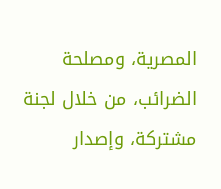المصرية، ومصلحة الضرائب، من خلال لجنة مشتركة، وإصدار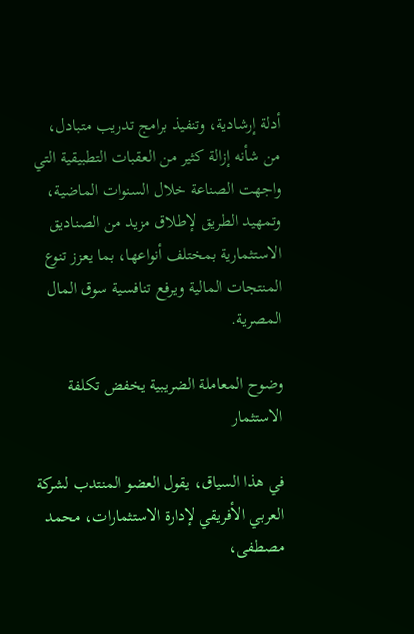أدلة إرشادية، وتنفيذ برامج تدريب متبادل، من شأنه إزالة كثير من العقبات التطبيقية التي واجهت الصناعة خلال السنوات الماضية، وتمهيد الطريق لإطلاق مزيد من الصناديق الاستثمارية بمختلف أنواعها، بما يعزز تنوع المنتجات المالية ويرفع تنافسية سوق المال المصرية.

وضوح المعاملة الضريبية يخفض تكلفة الاستثمار

في هذا السياق، يقول العضو المنتدب لشركة العربي الأفريقي لإدارة الاستثمارات، محمد مصطفى،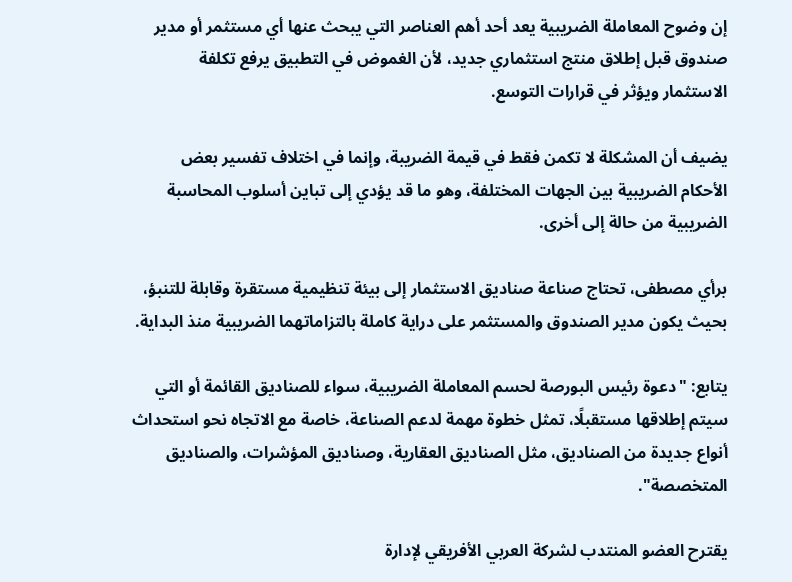إن وضوح المعاملة الضريبية يعد أحد أهم العناصر التي يبحث عنها أي مستثمر أو مدير صندوق قبل إطلاق منتج استثماري جديد، لأن الغموض في التطبيق يرفع تكلفة الاستثمار ويؤثر في قرارات التوسع.

يضيف أن المشكلة لا تكمن فقط في قيمة الضريبة، وإنما في اختلاف تفسير بعض الأحكام الضريبية بين الجهات المختلفة، وهو ما قد يؤدي إلى تباين أسلوب المحاسبة الضريبية من حالة إلى أخرى.

برأي مصطفى، تحتاج صناعة صناديق الاستثمار إلى بيئة تنظيمية مستقرة وقابلة للتنبؤ، بحيث يكون مدير الصندوق والمستثمر على دراية كاملة بالتزاماتهما الضريبية منذ البداية.

يتابع: "دعوة رئيس البورصة لحسم المعاملة الضريبية، سواء للصناديق القائمة أو التي سيتم إطلاقها مستقبلًا، تمثل خطوة مهمة لدعم الصناعة، خاصة مع الاتجاه نحو استحداث أنواع جديدة من الصناديق، مثل الصناديق العقارية، وصناديق المؤشرات، والصناديق المتخصصة".

يقترح العضو المنتدب لشركة العربي الأفريقي لإدارة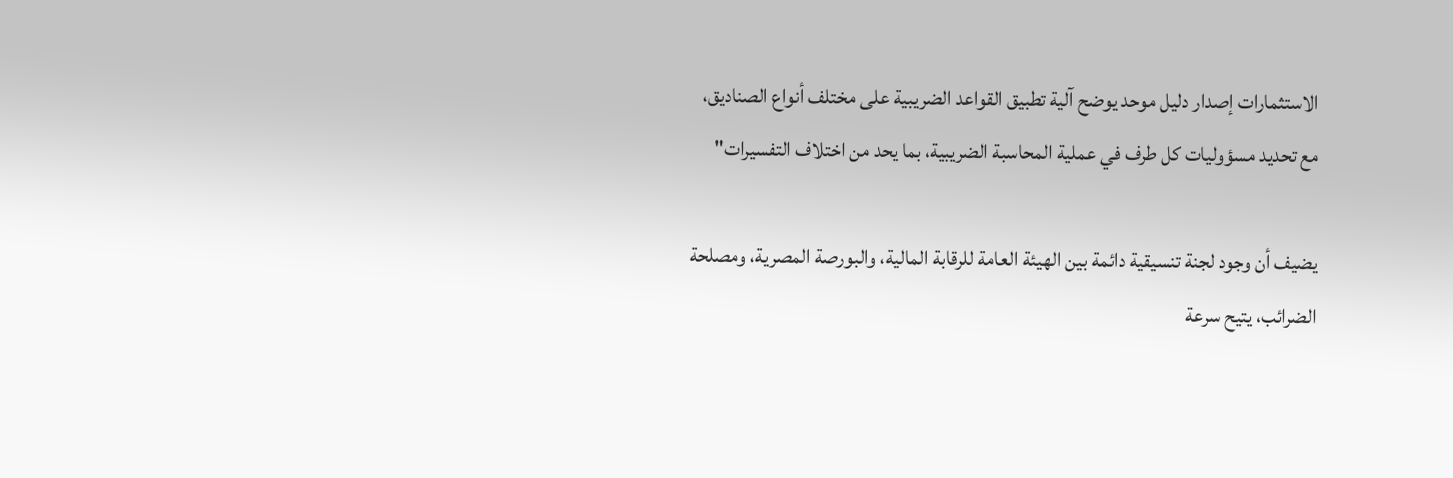الاستثمارات إصدار دليل موحد يوضح آلية تطبيق القواعد الضريبية على مختلف أنواع الصناديق، مع تحديد مسؤوليات كل طرف في عملية المحاسبة الضريبية، بما يحد من اختلاف التفسيرات"

يضيف أن وجود لجنة تنسيقية دائمة بين الهيئة العامة للرقابة المالية، والبورصة المصرية، ومصلحة الضرائب، يتيح سرعة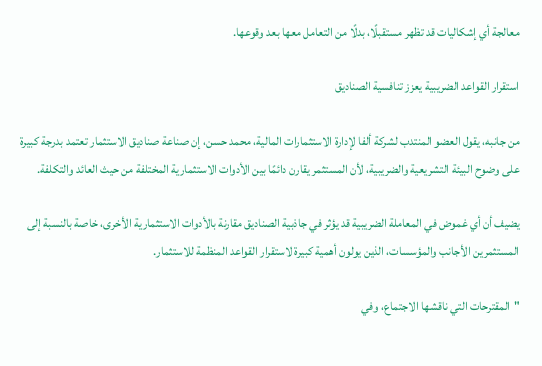معالجة أي إشكاليات قد تظهر مستقبلًا، بدلًا من التعامل معها بعد وقوعها.

استقرار القواعد الضريبية يعزز تنافسية الصناديق

من جانبه، يقول العضو المنتدب لشركة ألفا لإدارة الاستثمارات المالية، محمد حسن، إن صناعة صناديق الاستثمار تعتمد بدرجة كبيرة على وضوح البيئة التشريعية والضريبية، لأن المستثمر يقارن دائمًا بين الأدوات الاستثمارية المختلفة من حيث العائد والتكلفة.

يضيف أن أي غموض في المعاملة الضريبية قد يؤثر في جاذبية الصناديق مقارنة بالأدوات الاستثمارية الأخرى، خاصة بالنسبة إلى المستثمرين الأجانب والمؤسسات، الذين يولون أهمية كبيرة لاستقرار القواعد المنظمة للاستثمار.

"المقترحات التي ناقشها الاجتماع، وفي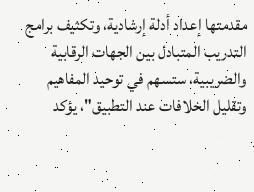مقدمتها إعداد أدلة إرشادية، وتكثيف برامج التدريب المتبادل بين الجهات الرقابية والضريبية، ستسهم في توحيد المفاهيم وتقليل الخلافات عند التطبيق"، يؤكد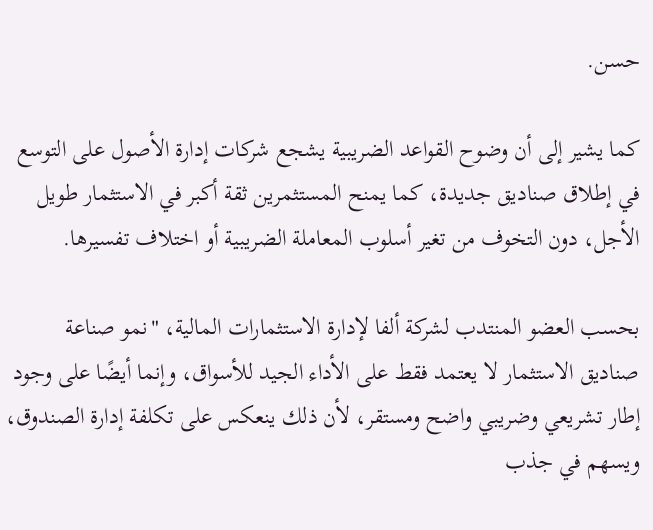حسن.

كما يشير إلى أن وضوح القواعد الضريبية يشجع شركات إدارة الأصول على التوسع في إطلاق صناديق جديدة، كما يمنح المستثمرين ثقة أكبر في الاستثمار طويل الأجل، دون التخوف من تغير أسلوب المعاملة الضريبية أو اختلاف تفسيرها.

بحسب العضو المنتدب لشركة ألفا لإدارة الاستثمارات المالية، "نمو صناعة صناديق الاستثمار لا يعتمد فقط على الأداء الجيد للأسواق، وإنما أيضًا على وجود إطار تشريعي وضريبي واضح ومستقر، لأن ذلك ينعكس على تكلفة إدارة الصندوق، ويسهم في جذب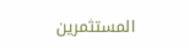المستثمرين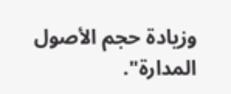وزيادة حجم الأصول المدارة".